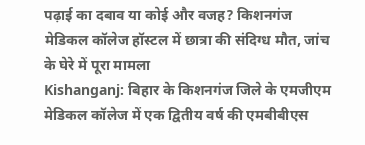पढ़ाई का दबाव या कोई और वजह? किशनगंज मेडिकल कॉलेज हॉस्टल में छात्रा की संदिग्ध मौत, जांच के घेरे में पूरा मामला
Kishanganj: बिहार के किशनगंज जिले के एमजीएम मेडिकल कॉलेज में एक द्वितीय वर्ष की एमबीबीएस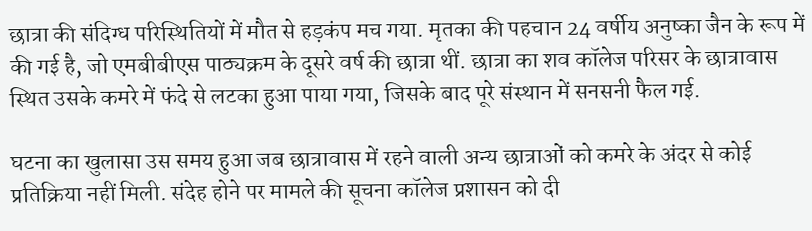छात्रा की संदिग्ध परिस्थितियों में मौत से हड़कंप मच गया. मृतका की पहचान 24 वर्षीय अनुष्का जैन के रूप में की गई है, जो एमबीबीएस पाठ्यक्रम के दूसरे वर्ष की छात्रा थीं. छात्रा का शव कॉलेज परिसर के छात्रावास स्थित उसके कमरे में फंदे से लटका हुआ पाया गया, जिसके बाद पूरे संस्थान में सनसनी फैल गई.

घटना का खुलासा उस समय हुआ जब छात्रावास में रहने वाली अन्य छात्राओं को कमरे के अंदर से कोई प्रतिक्रिया नहीं मिली. संदेह होने पर मामले की सूचना कॉलेज प्रशासन को दी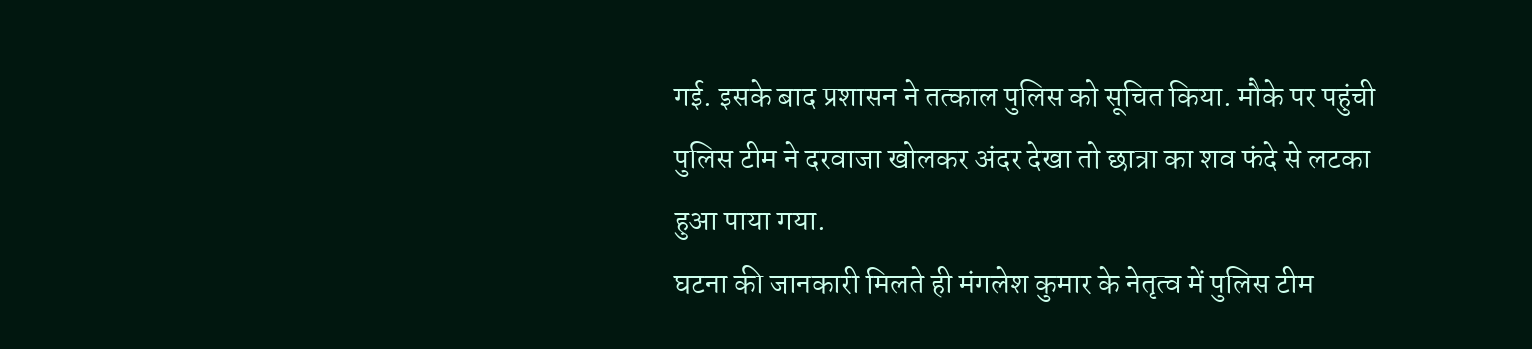गई. इसके बाद प्रशासन ने तत्काल पुलिस को सूचित किया. मौके पर पहुंची पुलिस टीम ने दरवाजा खोलकर अंदर देखा तो छात्रा का शव फंदे से लटका हुआ पाया गया.
घटना की जानकारी मिलते ही मंगलेश कुमार के नेतृत्व में पुलिस टीम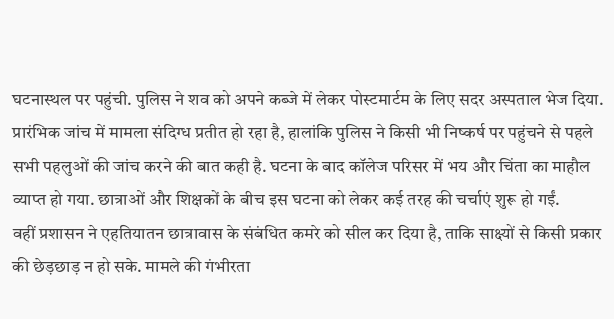घटनास्थल पर पहुंची. पुलिस ने शव को अपने कब्जे में लेकर पोस्टमार्टम के लिए सदर अस्पताल भेज दिया. प्रारंभिक जांच में मामला संदिग्ध प्रतीत हो रहा है, हालांकि पुलिस ने किसी भी निष्कर्ष पर पहुंचने से पहले सभी पहलुओं की जांच करने की बात कही है. घटना के बाद कॉलेज परिसर में भय और चिंता का माहौल व्याप्त हो गया. छात्राओं और शिक्षकों के बीच इस घटना को लेकर कई तरह की चर्चाएं शुरू हो गईं.
वहीं प्रशासन ने एहतियातन छात्रावास के संबंधित कमरे को सील कर दिया है, ताकि साक्ष्यों से किसी प्रकार की छेड़छाड़ न हो सके. मामले की गंभीरता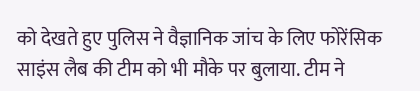को देखते हुए पुलिस ने वैज्ञानिक जांच के लिए फोरेंसिक साइंस लैब की टीम को भी मौके पर बुलाया. टीम ने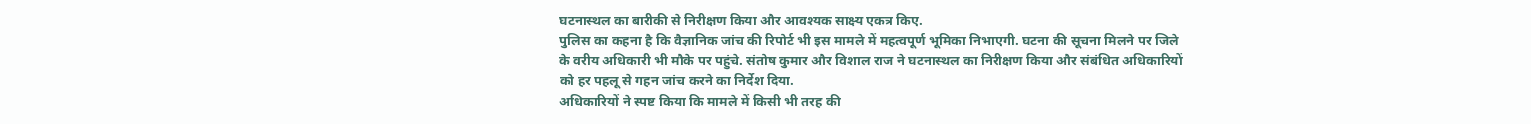घटनास्थल का बारीकी से निरीक्षण किया और आवश्यक साक्ष्य एकत्र किए.
पुलिस का कहना है कि वैज्ञानिक जांच की रिपोर्ट भी इस मामले में महत्वपूर्ण भूमिका निभाएगी. घटना की सूचना मिलने पर जिले के वरीय अधिकारी भी मौके पर पहुंचे. संतोष कुमार और विशाल राज ने घटनास्थल का निरीक्षण किया और संबंधित अधिकारियों को हर पहलू से गहन जांच करने का निर्देश दिया.
अधिकारियों ने स्पष्ट किया कि मामले में किसी भी तरह की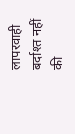लापरवाही बर्दाश्त नहीं की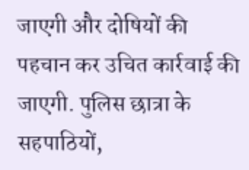जाएगी और दोषियों की पहचान कर उचित कार्रवाई की जाएगी. पुलिस छात्रा के सहपाठियों,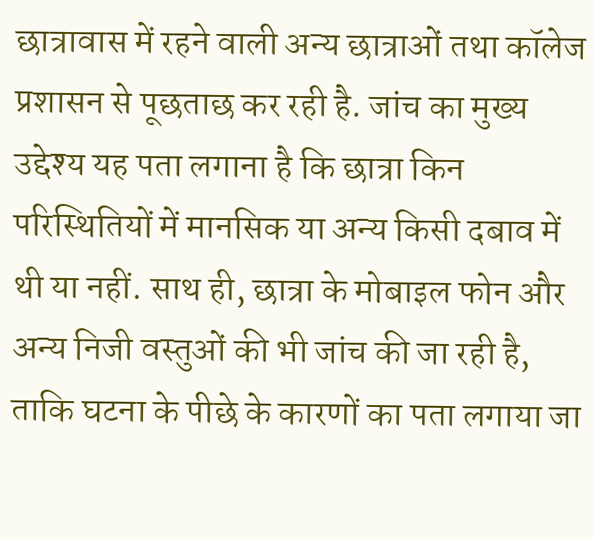छात्रावास में रहने वाली अन्य छात्राओं तथा कॉलेज प्रशासन से पूछताछ कर रही है. जांच का मुख्य उद्देश्य यह पता लगाना है कि छात्रा किन परिस्थितियों में मानसिक या अन्य किसी दबाव में थी या नहीं. साथ ही, छात्रा के मोबाइल फोन और अन्य निजी वस्तुओं की भी जांच की जा रही है, ताकि घटना के पीछे के कारणों का पता लगाया जा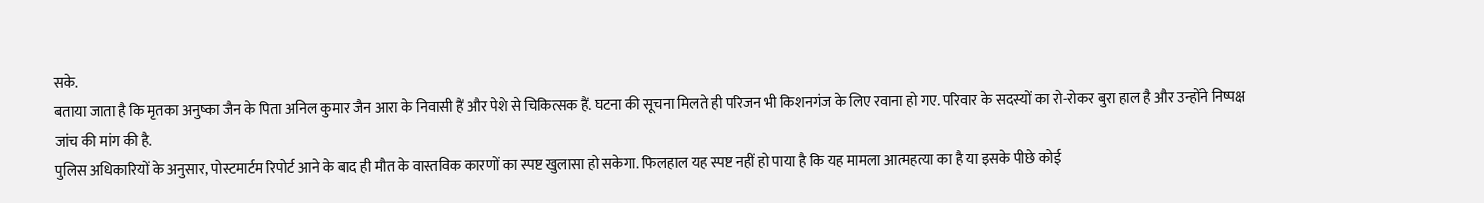सके.
बताया जाता है कि मृतका अनुष्का जैन के पिता अनिल कुमार जैन आरा के निवासी हैं और पेशे से चिकित्सक हैं. घटना की सूचना मिलते ही परिजन भी किशनगंज के लिए रवाना हो गए. परिवार के सदस्यों का रो-रोकर बुरा हाल है और उन्होंने निष्पक्ष जांच की मांग की है.
पुलिस अधिकारियों के अनुसार, पोस्टमार्टम रिपोर्ट आने के बाद ही मौत के वास्तविक कारणों का स्पष्ट खुलासा हो सकेगा. फिलहाल यह स्पष्ट नहीं हो पाया है कि यह मामला आत्महत्या का है या इसके पीछे कोई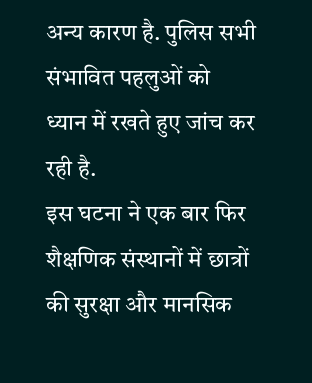अन्य कारण है. पुलिस सभी संभावित पहलुओं को ध्यान में रखते हुए जांच कर रही है.
इस घटना ने एक बार फिर शैक्षणिक संस्थानों में छात्रों की सुरक्षा और मानसिक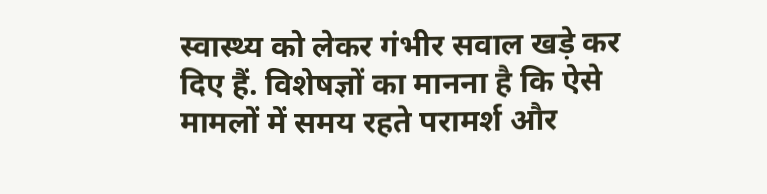स्वास्थ्य को लेकर गंभीर सवाल खड़े कर दिए हैं. विशेषज्ञों का मानना है कि ऐसे मामलों में समय रहते परामर्श और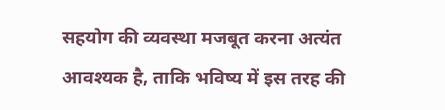सहयोग की व्यवस्था मजबूत करना अत्यंत आवश्यक है, ताकि भविष्य में इस तरह की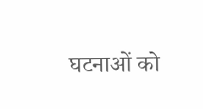घटनाओं को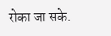रोका जा सके.